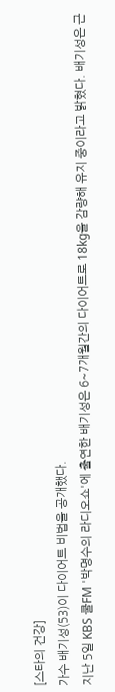[스타의 건강]
가수 배기성(53)이 다이어트 비법을 공개했다.
지난 5일 KBS 쿨FM '박명수의 라디오쇼'에 출연한 배기성은 6~7개월간의 다이어트로 18kg을 감량해 유지 중이라고 밝혔다. 배기성은 근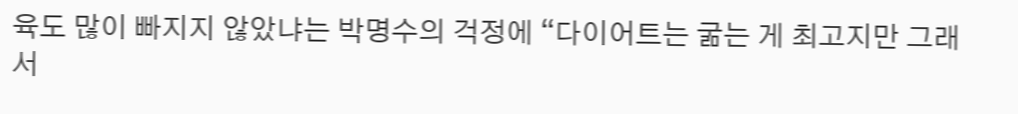육도 많이 빠지지 않았냐는 박명수의 걱정에 “다이어트는 굶는 게 최고지만 그래서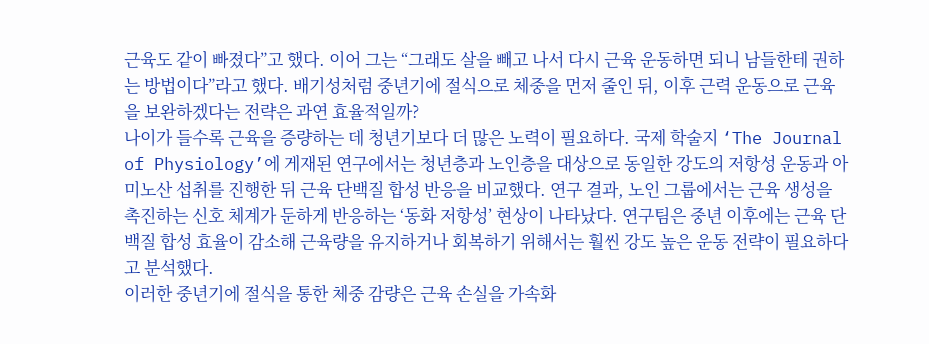근육도 같이 빠졌다”고 했다. 이어 그는 “그래도 살을 빼고 나서 다시 근육 운동하면 되니 남들한테 권하는 방법이다”라고 했다. 배기성처럼 중년기에 절식으로 체중을 먼저 줄인 뒤, 이후 근력 운동으로 근육을 보완하겠다는 전략은 과연 효율적일까?
나이가 들수록 근육을 증량하는 데 청년기보다 더 많은 노력이 필요하다. 국제 학술지 ‘The Journal of Physiology’에 게재된 연구에서는 청년층과 노인층을 대상으로 동일한 강도의 저항성 운동과 아미노산 섭취를 진행한 뒤 근육 단백질 합성 반응을 비교했다. 연구 결과, 노인 그룹에서는 근육 생성을 촉진하는 신호 체계가 둔하게 반응하는 ‘동화 저항성’ 현상이 나타났다. 연구팀은 중년 이후에는 근육 단백질 합성 효율이 감소해 근육량을 유지하거나 회복하기 위해서는 훨씬 강도 높은 운동 전략이 필요하다고 분석했다.
이러한 중년기에 절식을 통한 체중 감량은 근육 손실을 가속화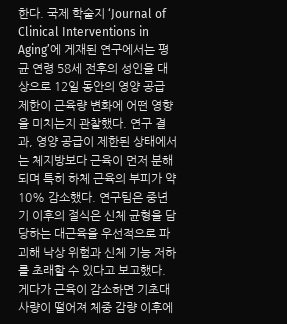한다. 국제 학술지 ‘Journal of Clinical Interventions in Aging’에 게재된 연구에서는 평균 연령 58세 전후의 성인을 대상으로 12일 동안의 영양 공급 제한이 근육량 변화에 어떤 영향을 미치는지 관찰했다. 연구 결과, 영양 공급이 제한된 상태에서는 체지방보다 근육이 먼저 분해되며 특히 하체 근육의 부피가 약 10% 감소했다. 연구팀은 중년기 이후의 절식은 신체 균형을 담당하는 대근육을 우선적으로 파괴해 낙상 위험과 신체 기능 저하를 초래할 수 있다고 보고했다.
게다가 근육이 감소하면 기초대사량이 떨어져 체중 감량 이후에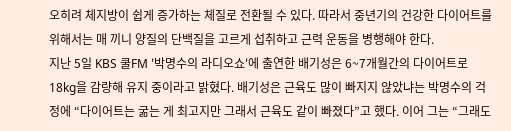오히려 체지방이 쉽게 증가하는 체질로 전환될 수 있다. 따라서 중년기의 건강한 다이어트를 위해서는 매 끼니 양질의 단백질을 고르게 섭취하고 근력 운동을 병행해야 한다.
지난 5일 KBS 쿨FM '박명수의 라디오쇼'에 출연한 배기성은 6~7개월간의 다이어트로 18kg을 감량해 유지 중이라고 밝혔다. 배기성은 근육도 많이 빠지지 않았냐는 박명수의 걱정에 “다이어트는 굶는 게 최고지만 그래서 근육도 같이 빠졌다”고 했다. 이어 그는 “그래도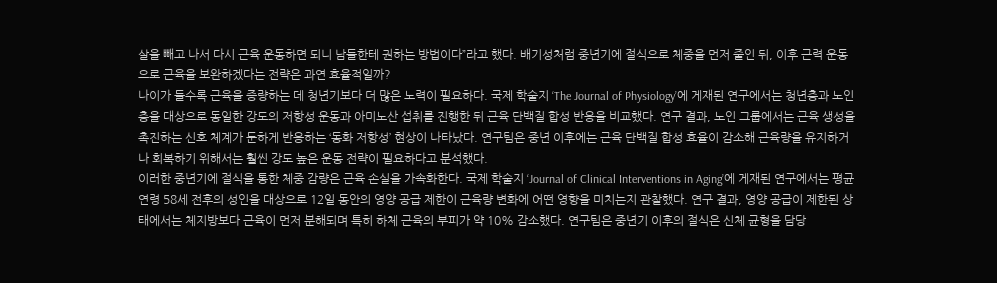살을 빼고 나서 다시 근육 운동하면 되니 남들한테 권하는 방법이다”라고 했다. 배기성처럼 중년기에 절식으로 체중을 먼저 줄인 뒤, 이후 근력 운동으로 근육을 보완하겠다는 전략은 과연 효율적일까?
나이가 들수록 근육을 증량하는 데 청년기보다 더 많은 노력이 필요하다. 국제 학술지 ‘The Journal of Physiology’에 게재된 연구에서는 청년층과 노인층을 대상으로 동일한 강도의 저항성 운동과 아미노산 섭취를 진행한 뒤 근육 단백질 합성 반응을 비교했다. 연구 결과, 노인 그룹에서는 근육 생성을 촉진하는 신호 체계가 둔하게 반응하는 ‘동화 저항성’ 현상이 나타났다. 연구팀은 중년 이후에는 근육 단백질 합성 효율이 감소해 근육량을 유지하거나 회복하기 위해서는 훨씬 강도 높은 운동 전략이 필요하다고 분석했다.
이러한 중년기에 절식을 통한 체중 감량은 근육 손실을 가속화한다. 국제 학술지 ‘Journal of Clinical Interventions in Aging’에 게재된 연구에서는 평균 연령 58세 전후의 성인을 대상으로 12일 동안의 영양 공급 제한이 근육량 변화에 어떤 영향을 미치는지 관찰했다. 연구 결과, 영양 공급이 제한된 상태에서는 체지방보다 근육이 먼저 분해되며 특히 하체 근육의 부피가 약 10% 감소했다. 연구팀은 중년기 이후의 절식은 신체 균형을 담당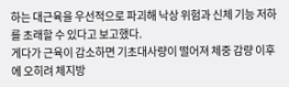하는 대근육을 우선적으로 파괴해 낙상 위험과 신체 기능 저하를 초래할 수 있다고 보고했다.
게다가 근육이 감소하면 기초대사량이 떨어져 체중 감량 이후에 오히려 체지방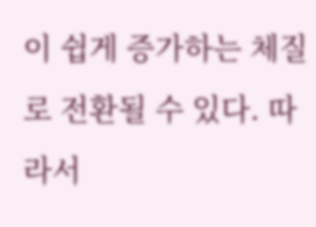이 쉽게 증가하는 체질로 전환될 수 있다. 따라서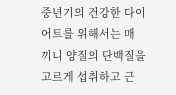중년기의 건강한 다이어트를 위해서는 매 끼니 양질의 단백질을 고르게 섭취하고 근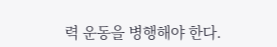력 운동을 병행해야 한다.